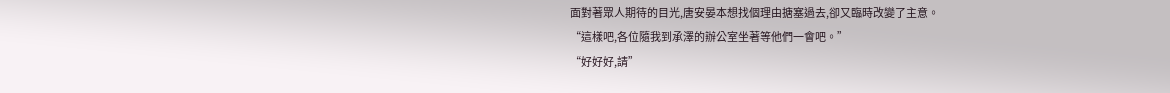面對著眾人期待的目光,唐安晏本想找個理由搪塞過去,卻又臨時改變了主意。
“這樣吧,各位隨我到承澤的辦公室坐著等他們一會吧。”
“好好好,請”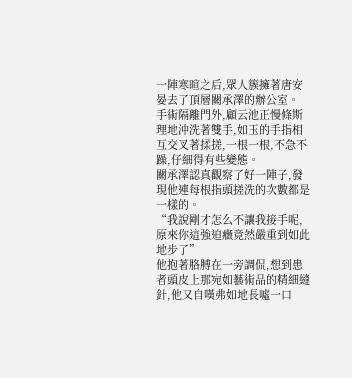一陣寒暄之后,眾人簇擁著唐安晏去了頂層關承澤的辦公室。
手術隔離門外,顧云池正慢條斯理地沖洗著雙手,如玉的手指相互交叉著揉搓,一根一根,不急不躁,仔細得有些變態。
關承澤認真觀察了好一陣子,發現他連每根指頭搓洗的次數都是一樣的。
“我說剛才怎么不讓我接手呢,原來你這強迫癥竟然嚴重到如此地步了”
他抱著胳膊在一旁調侃,想到患者頭皮上那宛如藝術品的精細縫針,他又自嘆弗如地長噓一口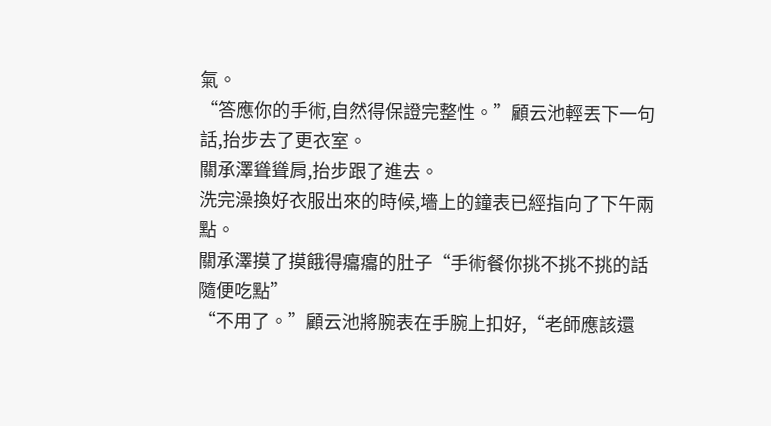氣。
“答應你的手術,自然得保證完整性。”顧云池輕丟下一句話,抬步去了更衣室。
關承澤聳聳肩,抬步跟了進去。
洗完澡換好衣服出來的時候,墻上的鐘表已經指向了下午兩點。
關承澤摸了摸餓得癟癟的肚子“手術餐你挑不挑不挑的話隨便吃點”
“不用了。”顧云池將腕表在手腕上扣好,“老師應該還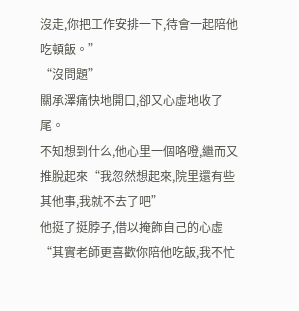沒走,你把工作安排一下,待會一起陪他吃頓飯。”
“沒問題”
關承澤痛快地開口,卻又心虛地收了尾。
不知想到什么,他心里一個咯噔,繼而又推脫起來“我忽然想起來,院里還有些其他事,我就不去了吧”
他挺了挺脖子,借以掩飾自己的心虛“其實老師更喜歡你陪他吃飯,我不忙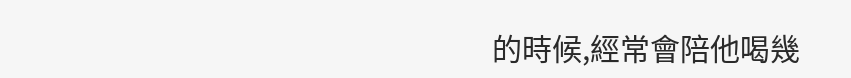的時候,經常會陪他喝幾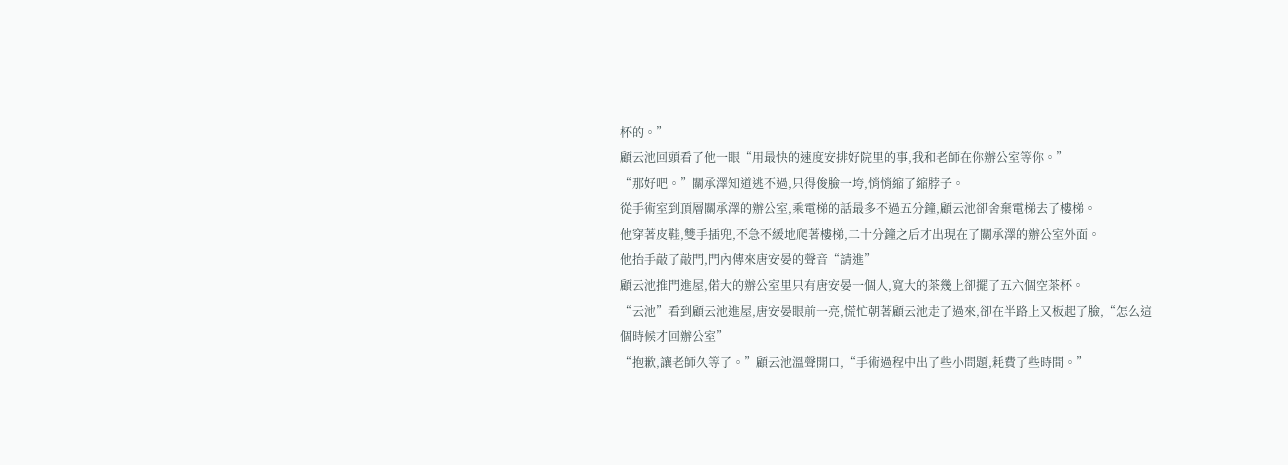杯的。”
顧云池回頭看了他一眼“用最快的速度安排好院里的事,我和老師在你辦公室等你。”
“那好吧。”關承澤知道逃不過,只得俊臉一垮,悄悄縮了縮脖子。
從手術室到頂層關承澤的辦公室,乘電梯的話最多不過五分鐘,顧云池卻舍棄電梯去了樓梯。
他穿著皮鞋,雙手插兜,不急不緩地爬著樓梯,二十分鐘之后才出現在了關承澤的辦公室外面。
他抬手敲了敲門,門內傳來唐安晏的聲音“請進”
顧云池推門進屋,偌大的辦公室里只有唐安晏一個人,寬大的茶幾上卻擺了五六個空茶杯。
“云池”看到顧云池進屋,唐安晏眼前一亮,慌忙朝著顧云池走了過來,卻在半路上又板起了臉,“怎么這個時候才回辦公室”
“抱歉,讓老師久等了。”顧云池溫聲開口,“手術過程中出了些小問題,耗費了些時間。”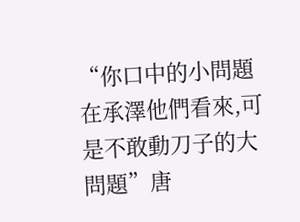“你口中的小問題在承澤他們看來,可是不敢動刀子的大問題”唐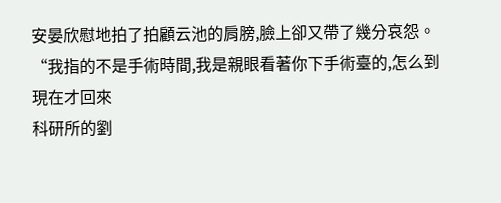安晏欣慰地拍了拍顧云池的肩膀,臉上卻又帶了幾分哀怨。
“我指的不是手術時間,我是親眼看著你下手術臺的,怎么到現在才回來
科研所的劉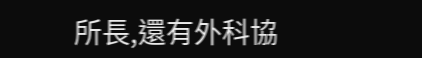所長,還有外科協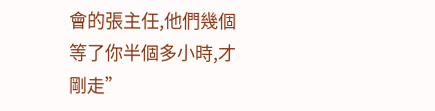會的張主任,他們幾個等了你半個多小時,才剛走”